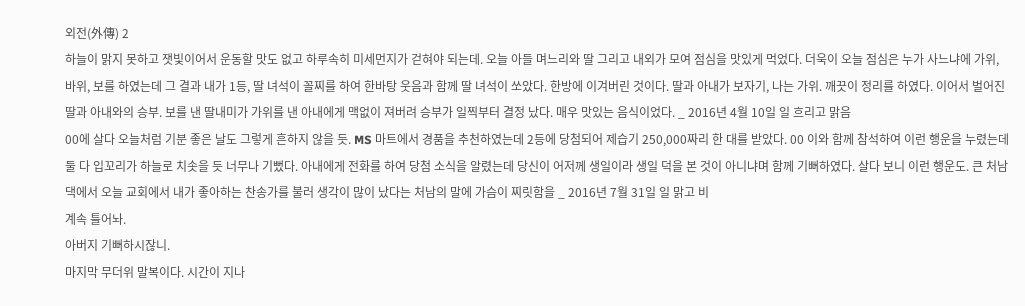외전(外傳) 2
하늘이 맑지 못하고 잿빛이어서 운동할 맛도 없고 하루속히 미세먼지가 걷혀야 되는데. 오늘 아들 며느리와 딸 그리고 내외가 모여 점심을 맛있게 먹었다. 더욱이 오늘 점심은 누가 사느냐에 가위, 바위, 보를 하였는데 그 결과 내가 1등, 딸 녀석이 꼴찌를 하여 한바탕 웃음과 함께 딸 녀석이 쏘았다. 한방에 이겨버린 것이다. 딸과 아내가 보자기, 나는 가위. 깨끗이 정리를 하였다. 이어서 벌어진 딸과 아내와의 승부. 보를 낸 딸내미가 가위를 낸 아내에게 맥없이 져버려 승부가 일찍부터 결정 났다. 매우 맛있는 음식이었다. _ 2016년 4월 10일 일 흐리고 맑음
00에 살다 오늘처럼 기분 좋은 날도 그렇게 흔하지 않을 듯. MS 마트에서 경품을 추천하였는데 2등에 당첨되어 제습기 250,000짜리 한 대를 받았다. 00 이와 함께 참석하여 이런 행운을 누렸는데 둘 다 입꼬리가 하늘로 치솟을 듯 너무나 기뻤다. 아내에게 전화를 하여 당첨 소식을 알렸는데 당신이 어저께 생일이라 생일 덕을 본 것이 아니냐며 함께 기뻐하였다. 살다 보니 이런 행운도. 큰 처남댁에서 오늘 교회에서 내가 좋아하는 찬송가를 불러 생각이 많이 났다는 처남의 말에 가슴이 찌릿함을 _ 2016년 7월 31일 일 맑고 비
계속 틀어놔.
아버지 기뻐하시잖니.
마지막 무더위 말복이다. 시간이 지나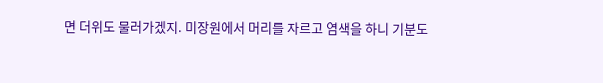면 더위도 물러가겠지. 미장원에서 머리를 자르고 염색을 하니 기분도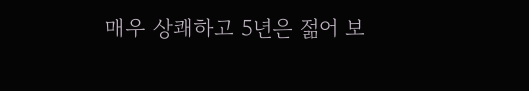매우 상쾌하고 5년은 젊어 보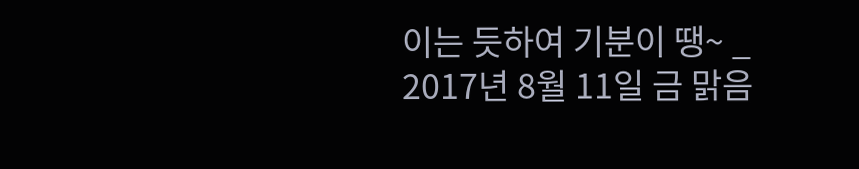이는 듯하여 기분이 땡~ _ 2017년 8월 11일 금 맑음